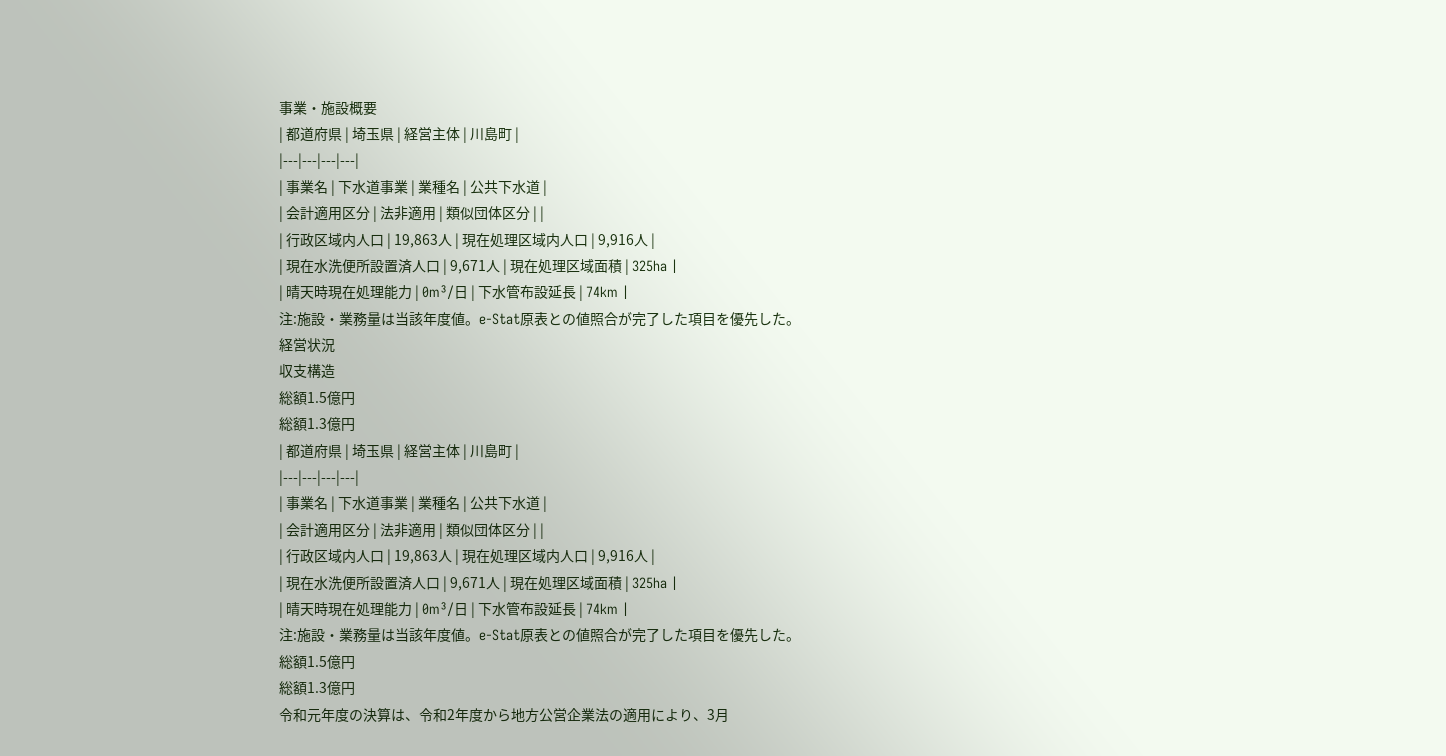事業・施設概要
| 都道府県 | 埼玉県 | 経営主体 | 川島町 |
|---|---|---|---|
| 事業名 | 下水道事業 | 業種名 | 公共下水道 |
| 会計適用区分 | 法非適用 | 類似団体区分 | |
| 行政区域内人口 | 19,863人 | 現在処理区域内人口 | 9,916人 |
| 現在水洗便所設置済人口 | 9,671人 | 現在処理区域面積 | 325ha |
| 晴天時現在処理能力 | 0m³/日 | 下水管布設延長 | 74km |
注:施設・業務量は当該年度値。e-Stat原表との値照合が完了した項目を優先した。
経営状況
収支構造
総額1.5億円
総額1.3億円
| 都道府県 | 埼玉県 | 経営主体 | 川島町 |
|---|---|---|---|
| 事業名 | 下水道事業 | 業種名 | 公共下水道 |
| 会計適用区分 | 法非適用 | 類似団体区分 | |
| 行政区域内人口 | 19,863人 | 現在処理区域内人口 | 9,916人 |
| 現在水洗便所設置済人口 | 9,671人 | 現在処理区域面積 | 325ha |
| 晴天時現在処理能力 | 0m³/日 | 下水管布設延長 | 74km |
注:施設・業務量は当該年度値。e-Stat原表との値照合が完了した項目を優先した。
総額1.5億円
総額1.3億円
令和元年度の決算は、令和2年度から地方公営企業法の適用により、3月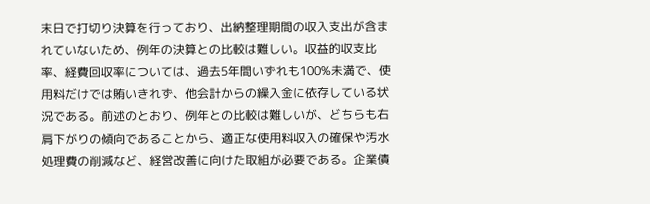末日で打切り決算を行っており、出納整理期間の収入支出が含まれていないため、例年の決算との比較は難しい。収益的収支比率、経費回収率については、過去5年間いずれも100%未満で、使用料だけでは賄いきれず、他会計からの繰入金に依存している状況である。前述のとおり、例年との比較は難しいが、どちらも右肩下がりの傾向であることから、適正な使用料収入の確保や汚水処理費の削減など、経営改善に向けた取組が必要である。企業債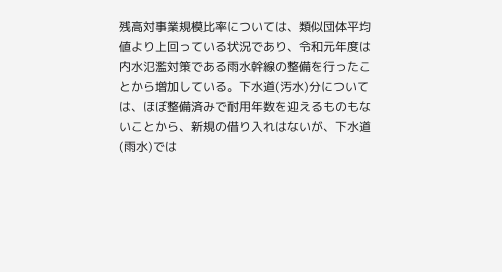残高対事業規模比率については、類似団体平均値より上回っている状況であり、令和元年度は内水氾濫対策である雨水幹線の整備を行ったことから増加している。下水道(汚水)分については、ほぼ整備済みで耐用年数を迎えるものもないことから、新規の借り入れはないが、下水道(雨水)では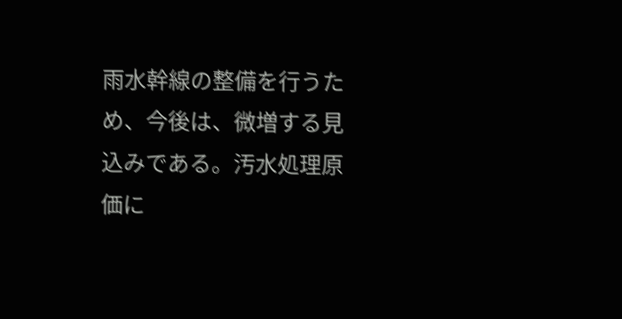雨水幹線の整備を行うため、今後は、微増する見込みである。汚水処理原価に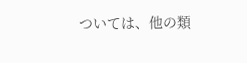ついては、他の類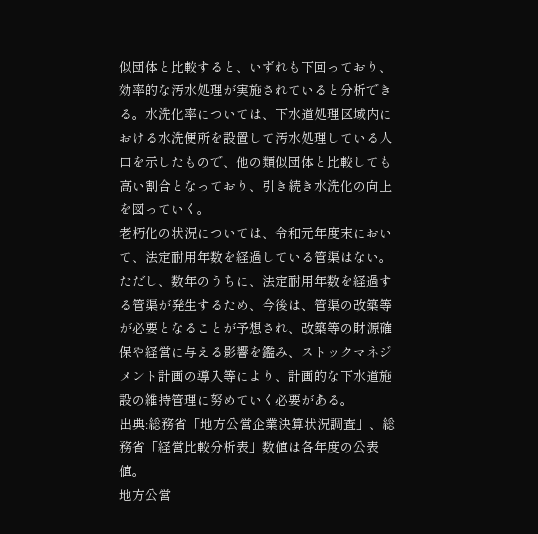似団体と比較すると、いずれも下回っており、効率的な汚水処理が実施されていると分析できる。水洗化率については、下水道処理区域内における水洗便所を設置して汚水処理している人口を示したもので、他の類似団体と比較しても高い割合となっており、引き続き水洗化の向上を図っていく。
老朽化の状況については、令和元年度末において、法定耐用年数を経過している管渠はない。ただし、数年のうちに、法定耐用年数を経過する管渠が発生するため、今後は、管渠の改築等が必要となることが予想され、改築等の財源確保や経営に与える影響を鑑み、ストックマネジメント計画の導入等により、計画的な下水道施設の維持管理に努めていく必要がある。
出典:総務省「地方公営企業決算状況調査」、総務省「経営比較分析表」数値は各年度の公表値。
地方公営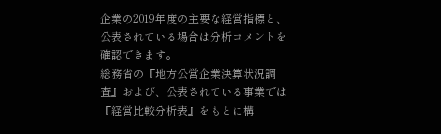企業の2019年度の主要な経営指標と、公表されている場合は分析コメントを確認できます。
総務省の『地方公営企業決算状況調査』および、公表されている事業では『経営比較分析表』をもとに構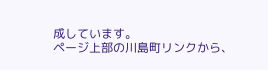成しています。
ページ上部の川島町リンクから、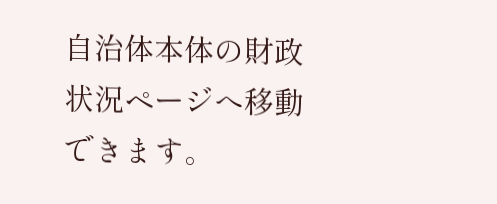自治体本体の財政状況ページへ移動できます。